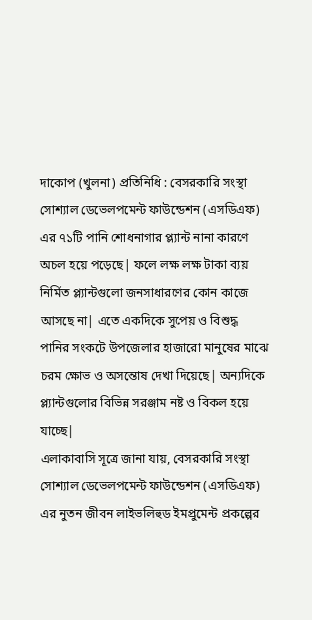দাকোপ (খুলনা) প্রতিনিধি : বেসরকারি সংস্থা সোশ্যাল ডেভেলপমেন্ট ফাউন্ডেশন (এসডিএফ) এর ৭১টি পানি শোধনাগার প্ল্যান্ট নানা কারণে অচল হয়ে পড়েছে| ফলে লক্ষ লক্ষ টাকা ব্যয় নির্মিত প্ল্যান্টগুলো জনসাধারণের কোন কাজে আসছে না| এতে একদিকে সুপেয় ও বিশুদ্ধ পানির সংকটে উপজেলার হাজারো মানুষের মাঝে চরম ক্ষোভ ও অসন্তোষ দেখা দিয়েছে| অন্যদিকে প্ল্যান্টগুলোর বিভিন্ন সরঞ্জাম নষ্ট ও বিকল হয়ে যাচ্ছে|
এলাকাবাসি সূত্রে জানা যায়, বেসরকারি সংস্থা সোশ্যাল ডেভেলপমেন্ট ফাউন্ডেশন (এসডিএফ) এর নুতন জীবন লাইভলিহুড ইমপ্রুমেন্ট প্রকল্পের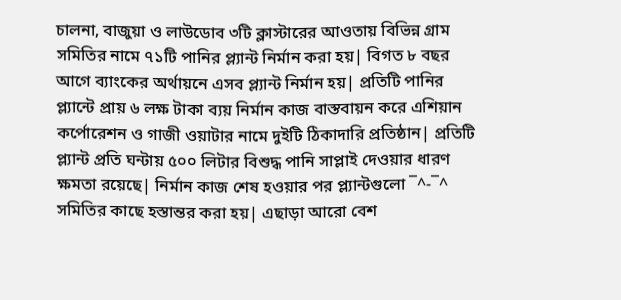চালনা, বাজুয়া ও লাউডোব ৩টি ক্লাস্টারের আওতায় বিভিন্ন গ্রাম সমিতির নামে ৭১টি পানির প্ল্যান্ট নির্মান করা হয়| বিগত ৮ বছর আগে ব্যাংকের অর্থায়নে এসব প্ল্যান্ট নির্মান হয়| প্রতিটি পানির প্ল্যান্টে প্রায় ৬ লক্ষ টাকা ব্যয় নির্মান কাজ বাস্তবায়ন করে এশিয়ান কর্পোরেশন ও গাজী ওয়াটার নামে দুইটি ঠিকাদারি প্রতিষ্ঠান| প্রতিটি প্ল্যান্ট প্রতি ঘন্টায় ৫০০ লিটার বিশুদ্ধ পানি সাপ্লাই দেওয়ার ধারণ ক্ষমতা রয়েছে| নির্মান কাজ শেষ হওয়ার পর প্ল্যান্টগুলো ¯^-¯^ সমিতির কাছে হস্তান্তর করা হয়| এছাড়া আরো বেশ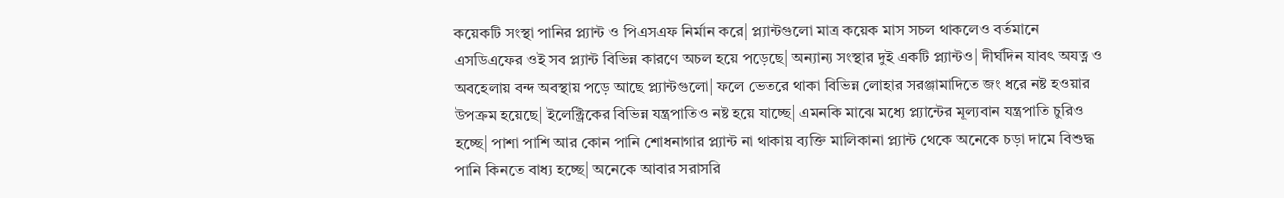কয়েকটি সংস্থা পানির প্ল্যান্ট ও পিএসএফ নির্মান করে| প্ল্যান্টগুলো মাত্র কয়েক মাস সচল থাকলেও বর্তমানে এসডিএফের ওই সব প্ল্যান্ট বিভিন্ন কারণে অচল হয়ে পড়েছে| অন্যান্য সংস্থার দুই একটি প্ল্যান্টও| দীর্ঘদিন যাবৎ অযত্ন ও অবহেলায় বন্দ অবস্থায় পড়ে আছে প্ল্যান্টগুলো| ফলে ভেতরে থাকা বিভিন্ন লোহার সরঞ্জামাদিতে জং ধরে নষ্ট হওয়ার উপক্রম হয়েছে| ইলেক্ট্রিকের বিভিন্ন যন্ত্রপাতিও নষ্ট হয়ে যাচ্ছে| এমনকি মাঝে মধ্যে প্ল্যান্টের মূল্যবান যন্ত্রপাতি চুরিও হচ্ছে| পাশা পাশি আর কোন পানি শোধনাগার প্ল্যান্ট না থাকায় ব্যক্তি মালিকানা প্ল্যান্ট থেকে অনেকে চড়া দামে বিশুদ্ধ পানি কিনতে বাধ্য হচ্ছে| অনেকে আবার সরাসরি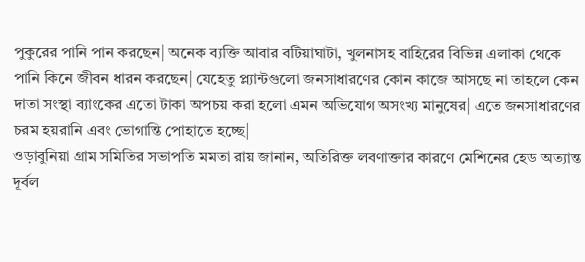পুকুরের পানি পান করছেন| অনেক ব্যক্তি আবার বটিয়াঘাটা, খুলনাসহ বাহিরের বিভিন্ন এলাকা থেকে পানি কিনে জীবন ধারন করছেন| যেহেতু প্ল্যান্টগুলো জনসাধারণের কোন কাজে আসছে না তাহলে কেন দাতা সংস্থা ব্যাংকের এতো টাকা অপচয় করা হলো এমন অভিযোগ অসংখ্য মানুষের| এতে জনসাধারণের চরম হয়রানি এবং ভোগান্তি পোহাতে হচ্ছে|
ওড়াবুনিয়া গ্রাম সমিতির সভাপতি মমতা রায় জানান, অতিরিক্ত লবণাক্তার কারণে মেশিনের হেড অত্যান্ত দূর্বল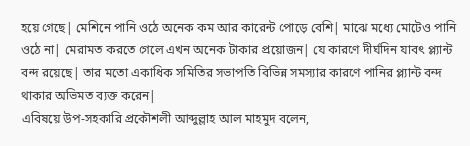হয়ে গেছে| মেশিনে পানি ওঠে অনেক কম আর কারেন্ট পোড়ে বেশি| মাঝে মধ্যে মোটেও পানি ওঠে না| মেরামত করতে গেলে এখন অনেক টাকার প্রয়োজন| যে কারণে দীর্ঘদিন যাবৎ প্ল্যান্ট বন্দ রয়েছে| তার মতো একাধিক সমিতির সভাপতি বিভিন্ন সমস্যার কারণে পানির প্ল্যান্ট বন্দ থাকার অভিমত ব্যক্ত করেন|
এবিষয়ে উপ-সহকারি প্রকৌশলী আব্দুল্লাহ আল মাহমুদ বলেন,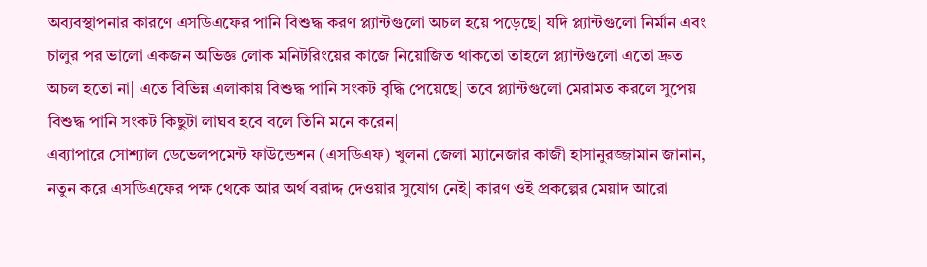অব্যবস্থাপনার কারণে এসডিএফের পানি বিশুদ্ধ করণ প্ল্যান্টগুলো অচল হয়ে পড়েছে| যদি প্ল্যান্টগুলো নির্মান এবং চালুর পর ভালো একজন অভিজ্ঞ লোক মনিটরিংয়ের কাজে নিয়োজিত থাকতো তাহলে প্ল্যান্টগুলো এতো দ্রুত অচল হতো না| এতে বিভিন্ন এলাকায় বিশুদ্ধ পানি সংকট বৃদ্ধি পেয়েছে| তবে প্ল্যান্টগুলো মেরামত করলে সুপেয় বিশুদ্ধ পানি সংকট কিছুটা লাঘব হবে বলে তিনি মনে করেন|
এব্যাপারে সোশ্যাল ডেভেলপমেন্ট ফাউন্ডেশন (এসডিএফ) খুলনা জেলা ম্যানেজার কাজী হাসানুরজ্জামান জানান, নতুন করে এসডিএফের পক্ষ থেকে আর অর্থ বরাদ্দ দেওয়ার সুযোগ নেই| কারণ ওই প্রকল্পের মেয়াদ আরো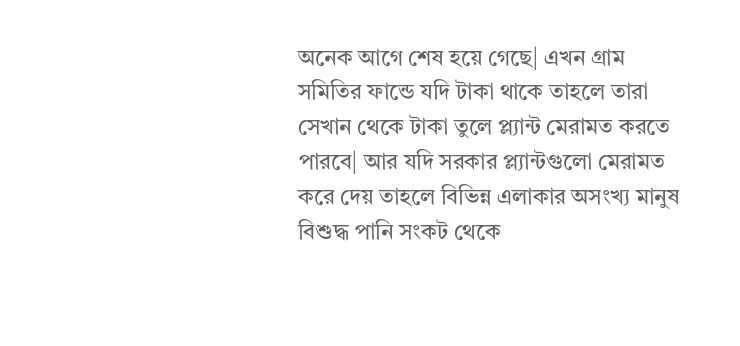অনেক আগে শেষ হয়ে গেছে| এখন গ্রাম সমিতির ফান্ডে যদি টাকা থাকে তাহলে তারা সেখান থেকে টাকা তুলে প্ল্যান্ট মেরামত করতে পারবে| আর যদি সরকার প্ল্যান্টগুলো মেরামত করে দেয় তাহলে বিভিন্ন এলাকার অসংখ্য মানুষ বিশুদ্ধ পানি সংকট থেকে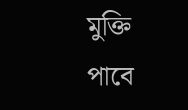মুক্তি পাবে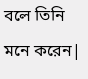বলে তিনি মনে করেন|